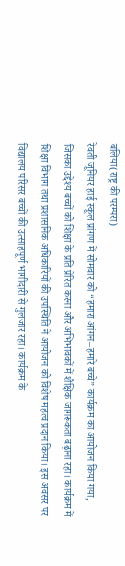बलिया(राष्ट्र की परम्परा)
रेवती जूनियर हाई स्कूल प्रांगण में सोमवार को “हमारा आंगन–हमारे बच्चे” कार्यक्रम का आयोजन किया गया, जिसका उद्देश्य बच्चों को शिक्षा के प्रति प्रेरित करना और अभिभावकों में शैक्षिक जागरूकता बढ़ाना रहा। कार्यक्रम में शिक्षा विभाग तथा प्रशासनिक अधिकारियों की उपस्थिति ने आयोजन को विशेष महत्व प्रदान किया। इस अवसर पर विद्यालय परिसर बच्चों की उत्साहपूर्ण भागीदारी से गुलजार रहा। कार्यक्रम के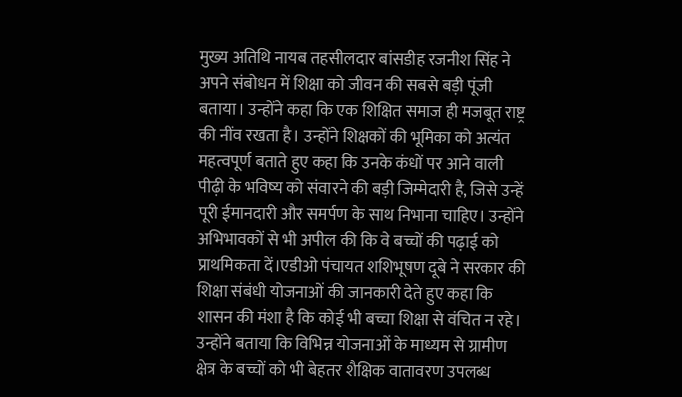मुख्य अतिथि नायब तहसीलदार बांसडीह रजनीश सिंह ने अपने संबोधन में शिक्षा को जीवन की सबसे बड़ी पूंजी बताया। उन्होंने कहा कि एक शिक्षित समाज ही मजबूत राष्ट्र की नींव रखता है। उन्होंने शिक्षकों की भूमिका को अत्यंत महत्वपूर्ण बताते हुए कहा कि उनके कंधों पर आने वाली पीढ़ी के भविष्य को संवारने की बड़ी जिम्मेदारी है, जिसे उन्हें पूरी ईमानदारी और समर्पण के साथ निभाना चाहिए। उन्होंने अभिभावकों से भी अपील की कि वे बच्चों की पढ़ाई को प्राथमिकता दें।एडीओ पंचायत शशिभूषण दूबे ने सरकार की शिक्षा संबंधी योजनाओं की जानकारी देते हुए कहा कि शासन की मंशा है कि कोई भी बच्चा शिक्षा से वंचित न रहे। उन्होंने बताया कि विभिन्न योजनाओं के माध्यम से ग्रामीण क्षेत्र के बच्चों को भी बेहतर शैक्षिक वातावरण उपलब्ध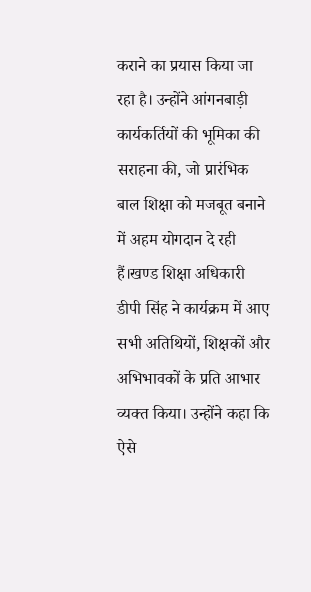कराने का प्रयास किया जा रहा है। उन्होंने आंगनबाड़ी कार्यकर्तियों की भूमिका की सराहना की, जो प्रारंभिक बाल शिक्षा को मजबूत बनाने में अहम योगदान दे रही हैं।खण्ड शिक्षा अधिकारी डीपी सिंह ने कार्यक्रम में आए सभी अतिथियों, शिक्षकों और अभिभावकों के प्रति आभार व्यक्त किया। उन्होंने कहा कि ऐसे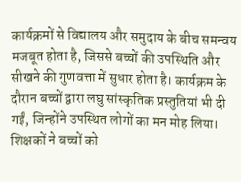कार्यक्रमों से विद्यालय और समुदाय के बीच समन्वय मजबूत होता है, जिससे बच्चों की उपस्थिति और सीखने की गुणवत्ता में सुधार होता है। कार्यक्रम के दौरान बच्चों द्वारा लघु सांस्कृतिक प्रस्तुतियां भी दी गईं, जिन्होंने उपस्थित लोगों का मन मोह लिया। शिक्षकों ने बच्चों को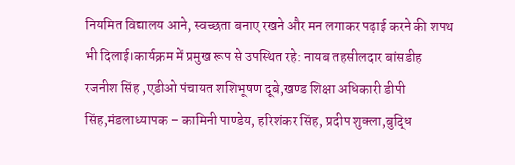नियमित विद्यालय आने, स्वच्छता बनाए रखने और मन लगाकर पढ़ाई करने की शपथ भी दिलाई।कार्यक्रम में प्रमुख रूप से उपस्थित रहे: नायब तहसीलदार बांसडीह रजनीश सिंह ,एडीओ पंचायत शशिभूषण दूबे,खण्ड शिक्षा अधिकारी डीपी सिंह,मंडलाध्यापक – कामिनी पाण्डेय, हरिशंकर सिंह, प्रदीप शुक्ला,बुद्धि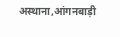अस्थाना,आंगनबाड़ी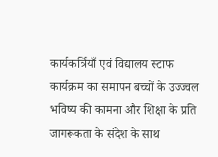कार्यकर्त्रियाँ एवं विद्यालय स्टाफ कार्यक्रम का समापन बच्चों के उज्ज्वल भविष्य की कामना और शिक्षा के प्रति जागरूकता के संदेश के साथ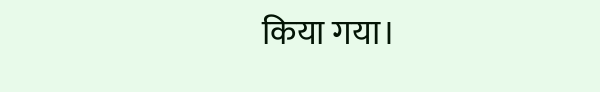किया गया।